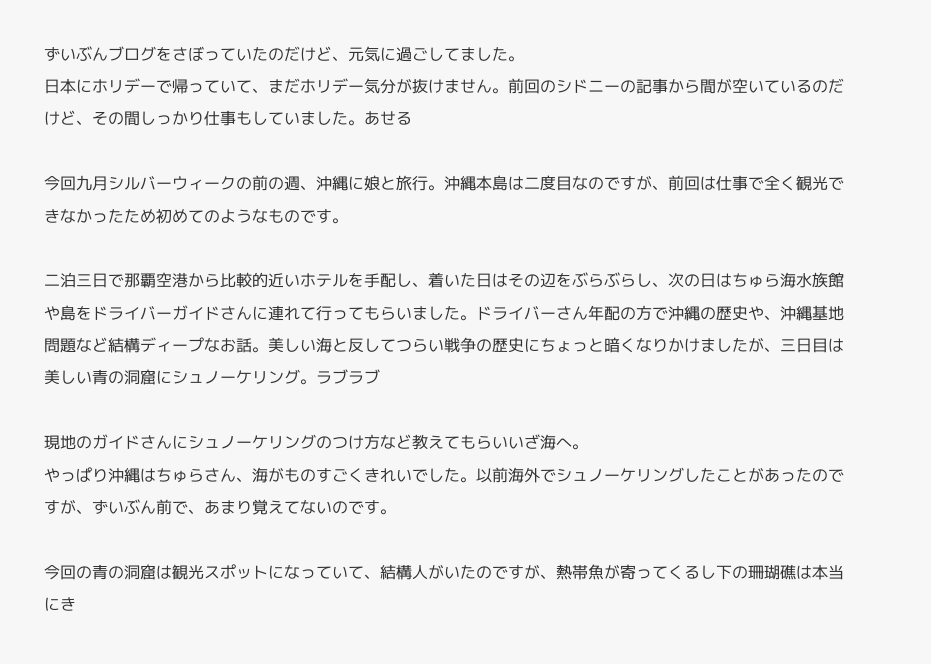ずいぶんブログをさぼっていたのだけど、元気に過ごしてました。
日本にホリデーで帰っていて、まだホリデー気分が抜けません。前回のシドニーの記事から間が空いているのだけど、その間しっかり仕事もしていました。あせる

今回九月シルバーウィークの前の週、沖縄に娘と旅行。沖縄本島は二度目なのですが、前回は仕事で全く観光できなかったため初めてのようなものです。

二泊三日で那覇空港から比較的近いホテルを手配し、着いた日はその辺をぶらぶらし、次の日はちゅら海水族館や島をドライバーガイドさんに連れて行ってもらいました。ドライバーさん年配の方で沖縄の歴史や、沖縄基地問題など結構ディープなお話。美しい海と反してつらい戦争の歴史にちょっと暗くなりかけましたが、三日目は美しい青の洞窟にシュノーケリング。ラブラブ

現地のガイドさんにシュノーケリングのつけ方など教えてもらいいざ海へ。
やっぱり沖縄はちゅらさん、海がものすごくきれいでした。以前海外でシュノーケリングしたことがあったのですが、ずいぶん前で、あまり覚えてないのです。

今回の青の洞窟は観光スポットになっていて、結構人がいたのですが、熱帯魚が寄ってくるし下の珊瑚礁は本当にき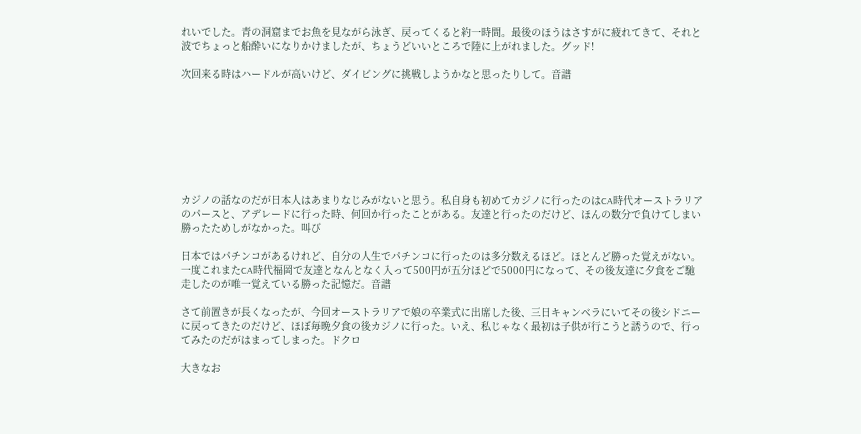れいでした。青の洞窟までお魚を見ながら泳ぎ、戻ってくると約一時間。最後のほうはさすがに疲れてきて、それと波でちょっと船酔いになりかけましたが、ちょうどいいところで陸に上がれました。グッド!

次回来る時はハードルが高いけど、ダイビングに挑戦しようかなと思ったりして。音譜








カジノの話なのだが日本人はあまりなじみがないと思う。私自身も初めてカジノに行ったのはCA時代オーストラリアのパースと、アデレードに行った時、何回か行ったことがある。友達と行ったのだけど、ほんの数分で負けてしまい勝ったためしがなかった。叫び

日本ではパチンコがあるけれど、自分の人生でパチンコに行ったのは多分数えるほど。ほとんど勝った覚えがない。一度これまたCA時代福岡で友達となんとなく入って500円が五分ほどで5000円になって、その後友達に夕食をご馳走したのが唯一覚えている勝った記憶だ。音譜

さて前置きが長くなったが、今回オーストラリアで娘の卒業式に出席した後、三日キャンベラにいてその後シドニーに戻ってきたのだけど、ほぼ毎晩夕食の後カジノに行った。いえ、私じゃなく最初は子供が行こうと誘うので、行ってみたのだがはまってしまった。ドクロ

大きなお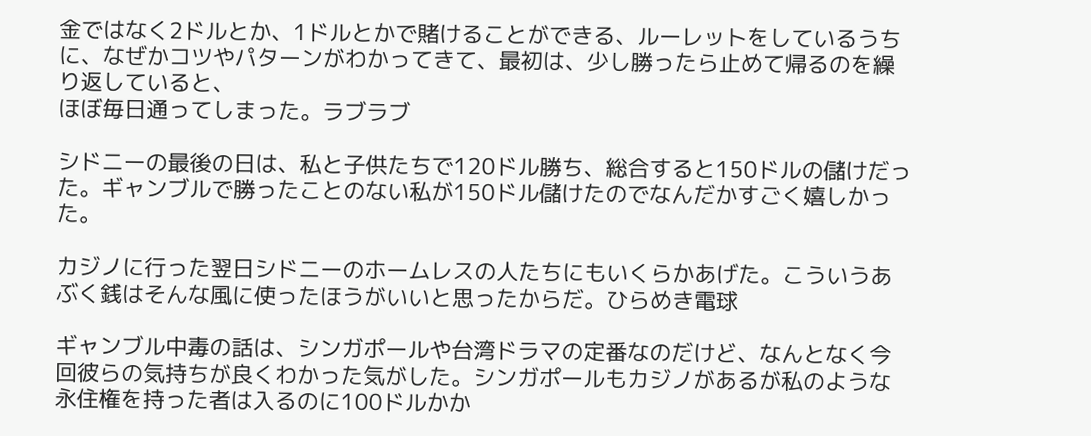金ではなく2ドルとか、1ドルとかで賭けることができる、ルーレットをしているうちに、なぜかコツやパターンがわかってきて、最初は、少し勝ったら止めて帰るのを繰り返していると、
ほぼ毎日通ってしまった。ラブラブ

シドニーの最後の日は、私と子供たちで120ドル勝ち、総合すると150ドルの儲けだった。ギャンブルで勝ったことのない私が150ドル儲けたのでなんだかすごく嬉しかった。

カジノに行った翌日シドニーのホームレスの人たちにもいくらかあげた。こういうあぶく銭はそんな風に使ったほうがいいと思ったからだ。ひらめき電球

ギャンブル中毒の話は、シンガポールや台湾ドラマの定番なのだけど、なんとなく今回彼らの気持ちが良くわかった気がした。シンガポールもカジノがあるが私のような永住権を持った者は入るのに100ドルかか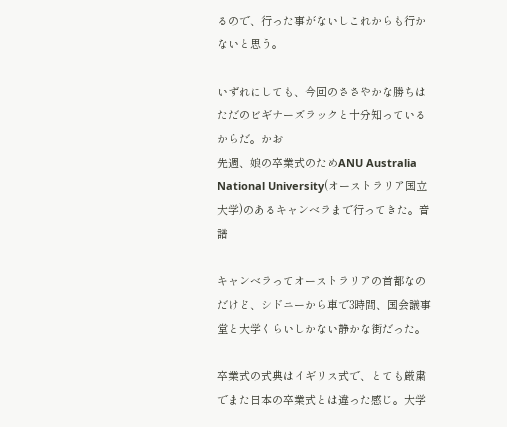るので、行った事がないしこれからも行かないと思う。

いずれにしても、今回のささやかな勝ちはただのビギナーズラックと十分知っているからだ。かお
先週、娘の卒業式のためANU Australia National University(オーストラリア国立大学)のあるキャンベラまで行ってきた。音譜

キャンベラってオーストラリアの首都なのだけど、シドニーから車で3時間、国会議事堂と大学くらいしかない静かな街だった。

卒業式の式典はイギリス式で、とても厳粛でまた日本の卒業式とは違った感じ。大学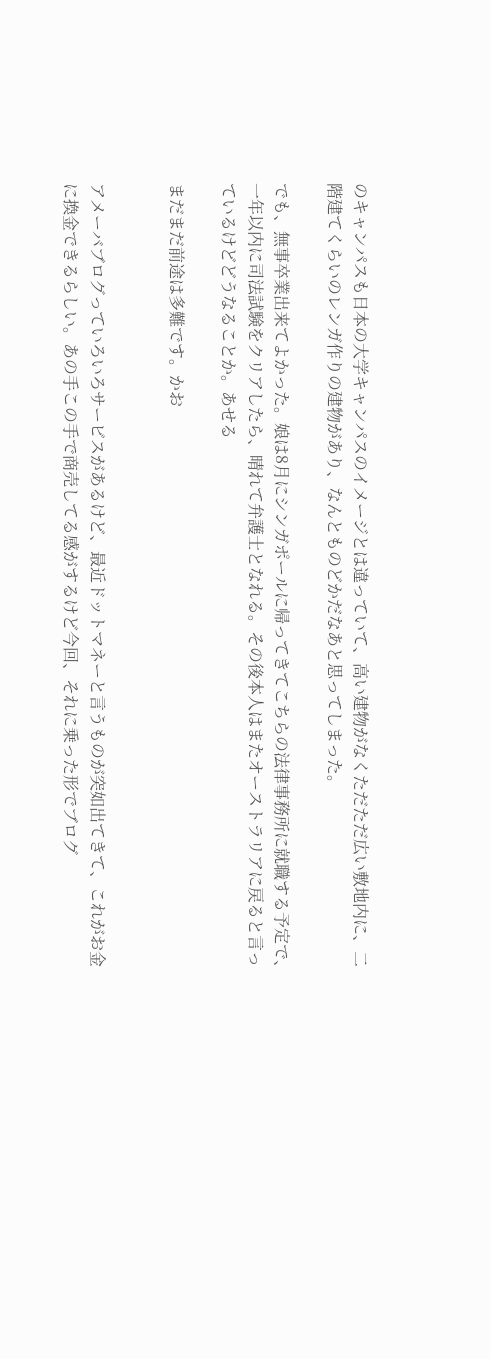のキャンパスも日本の大学キャンパスのイメージとは違っていて、高い建物がなくただただ広い敷地内に、二階建てくらいのレンガ作りの建物があり、なんとものどかだなあと思ってしまった。

でも、無事卒業出来てよかった。娘は8月にシンガポールに帰ってきてこちらの法律事務所に就職する予定で、一年以内に司法試験をクリアしたら、晴れて弁護士となれる。その後本人はまたオーストラリアに戻ると言っているけどどうなることか。あせる

まだまだ前途は多難です。かお


アメーバブログっていろいろサービスがあるけど、最近ドットマネーと言うものが突如出てきて、これがお金に換金できるらしい。あの手この手で商売してる感がするけど今回、それに乗った形でブログ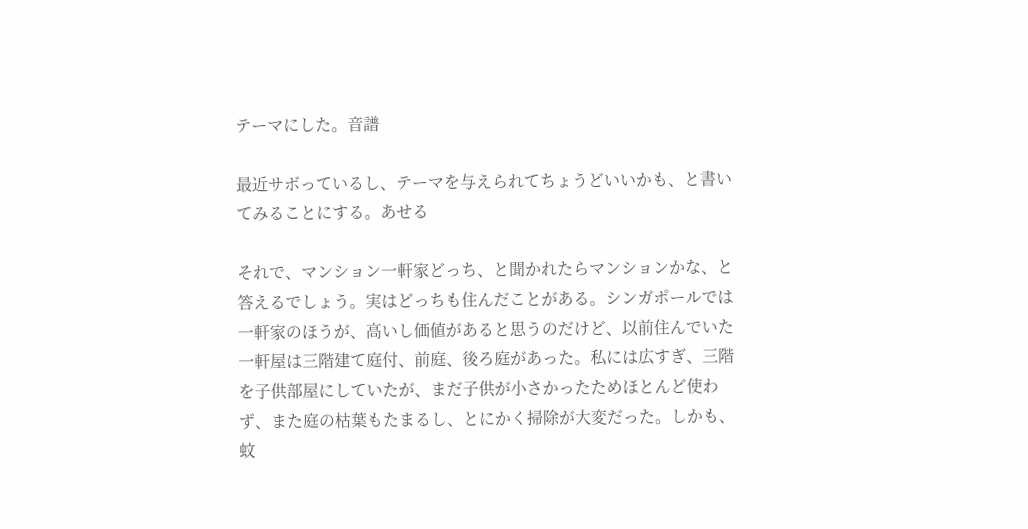テーマにした。音譜

最近サボっているし、テーマを与えられてちょうどいいかも、と書いてみることにする。あせる

それで、マンション一軒家どっち、と聞かれたらマンションかな、と答えるでしょう。実はどっちも住んだことがある。シンガポールでは一軒家のほうが、高いし価値があると思うのだけど、以前住んでいた一軒屋は三階建て庭付、前庭、後ろ庭があった。私には広すぎ、三階を子供部屋にしていたが、まだ子供が小さかったためほとんど使わず、また庭の枯葉もたまるし、とにかく掃除が大変だった。しかも、蚊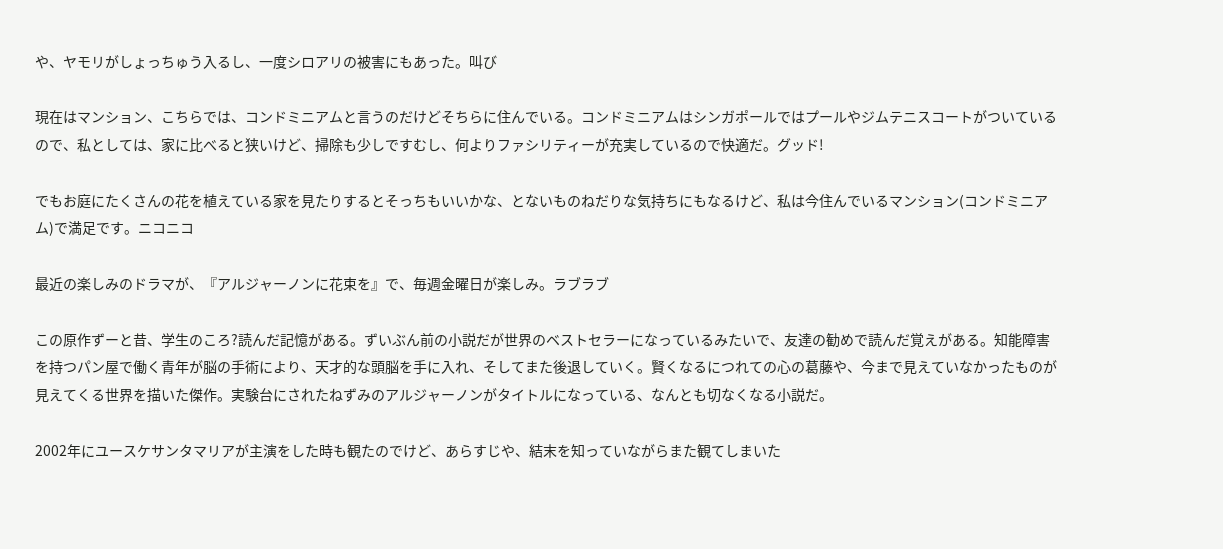や、ヤモリがしょっちゅう入るし、一度シロアリの被害にもあった。叫び

現在はマンション、こちらでは、コンドミニアムと言うのだけどそちらに住んでいる。コンドミニアムはシンガポールではプールやジムテニスコートがついているので、私としては、家に比べると狭いけど、掃除も少しですむし、何よりファシリティーが充実しているので快適だ。グッド!

でもお庭にたくさんの花を植えている家を見たりするとそっちもいいかな、とないものねだりな気持ちにもなるけど、私は今住んでいるマンション(コンドミニアム)で満足です。ニコニコ

最近の楽しみのドラマが、『アルジャーノンに花束を』で、毎週金曜日が楽しみ。ラブラブ

この原作ずーと昔、学生のころ?読んだ記憶がある。ずいぶん前の小説だが世界のベストセラーになっているみたいで、友達の勧めで読んだ覚えがある。知能障害を持つパン屋で働く青年が脳の手術により、天才的な頭脳を手に入れ、そしてまた後退していく。賢くなるにつれての心の葛藤や、今まで見えていなかったものが見えてくる世界を描いた傑作。実験台にされたねずみのアルジャーノンがタイトルになっている、なんとも切なくなる小説だ。

2002年にユースケサンタマリアが主演をした時も観たのでけど、あらすじや、結末を知っていながらまた観てしまいた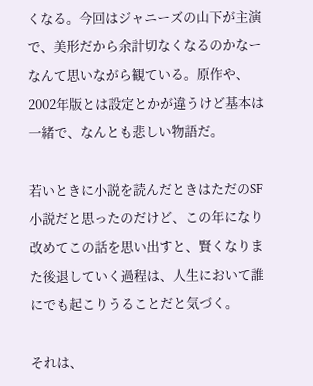くなる。今回はジャニーズの山下が主演で、美形だから余計切なくなるのかなーなんて思いながら観ている。原作や、2002年版とは設定とかが違うけど基本は一緒で、なんとも悲しい物語だ。

若いときに小説を読んだときはただのSF小説だと思ったのだけど、この年になり改めてこの話を思い出すと、賢くなりまた後退していく過程は、人生において誰にでも起こりうることだと気づく。

それは、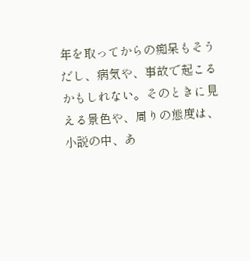年を取ってからの痴呆もそうだし、病気や、事故で起こるかもしれない。そのときに見える景色や、周りの態度は、小説の中、あ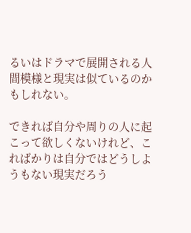るいはドラマで展開される人間模様と現実は似ているのかもしれない。

できれば自分や周りの人に起こって欲しくないけれど、こればかりは自分ではどうしようもない現実だろう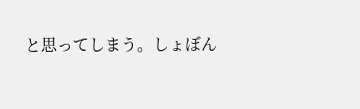と思ってしまう。しょぼん